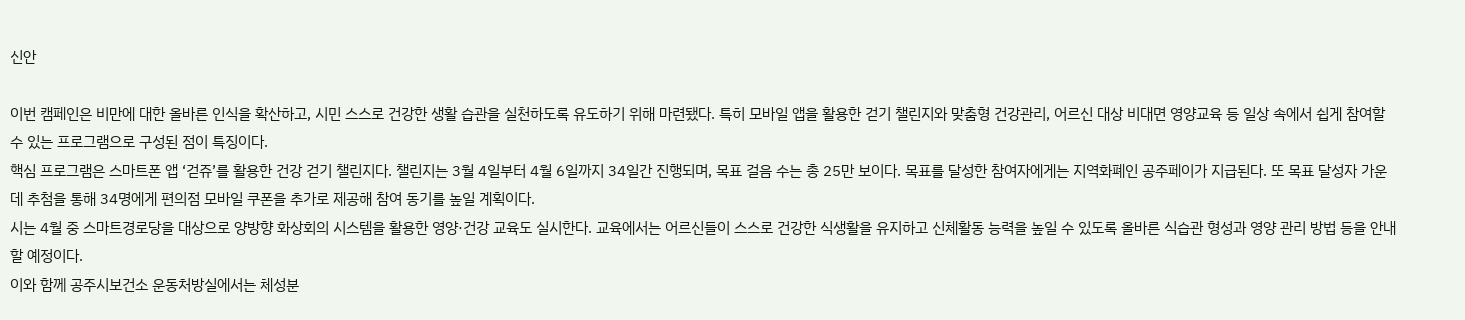신안

이번 캠페인은 비만에 대한 올바른 인식을 확산하고, 시민 스스로 건강한 생활 습관을 실천하도록 유도하기 위해 마련됐다. 특히 모바일 앱을 활용한 걷기 챌린지와 맞춤형 건강관리, 어르신 대상 비대면 영양교육 등 일상 속에서 쉽게 참여할 수 있는 프로그램으로 구성된 점이 특징이다.
핵심 프로그램은 스마트폰 앱 ‘걷쥬’를 활용한 건강 걷기 챌린지다. 챌린지는 3월 4일부터 4월 6일까지 34일간 진행되며, 목표 걸음 수는 총 25만 보이다. 목표를 달성한 참여자에게는 지역화폐인 공주페이가 지급된다. 또 목표 달성자 가운데 추첨을 통해 34명에게 편의점 모바일 쿠폰을 추가로 제공해 참여 동기를 높일 계획이다.
시는 4월 중 스마트경로당을 대상으로 양방향 화상회의 시스템을 활용한 영양·건강 교육도 실시한다. 교육에서는 어르신들이 스스로 건강한 식생활을 유지하고 신체활동 능력을 높일 수 있도록 올바른 식습관 형성과 영양 관리 방법 등을 안내할 예정이다.
이와 함께 공주시보건소 운동처방실에서는 체성분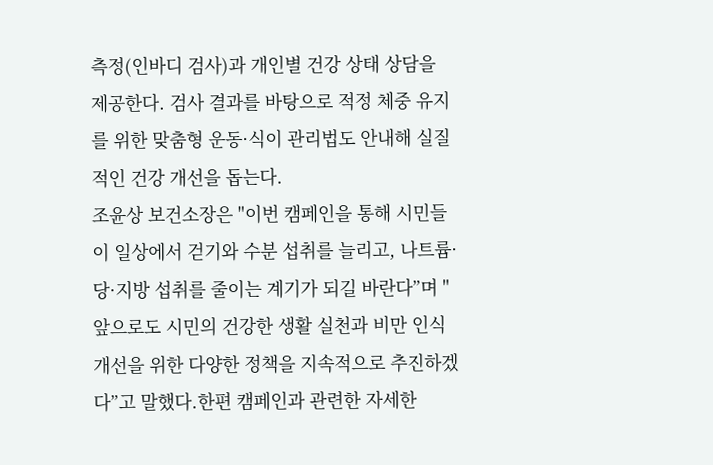측정(인바디 검사)과 개인별 건강 상태 상담을 제공한다. 검사 결과를 바탕으로 적정 체중 유지를 위한 맞춤형 운동·식이 관리법도 안내해 실질적인 건강 개선을 돕는다.
조윤상 보건소장은 "이번 캠페인을 통해 시민들이 일상에서 걷기와 수분 섭취를 늘리고, 나트륨·당·지방 섭취를 줄이는 계기가 되길 바란다”며 "앞으로도 시민의 건강한 생활 실천과 비만 인식 개선을 위한 다양한 정책을 지속적으로 추진하겠다”고 말했다.한편 캠페인과 관련한 자세한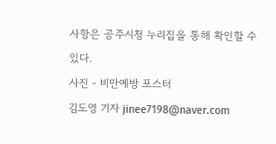사항은 공주시청 누리집을 통해 확인할 수 있다.
사진 - 비만예방 포스터
김도영 기자 jinee7198@naver.com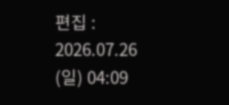편집 : 2026.07.26 (일) 04:09